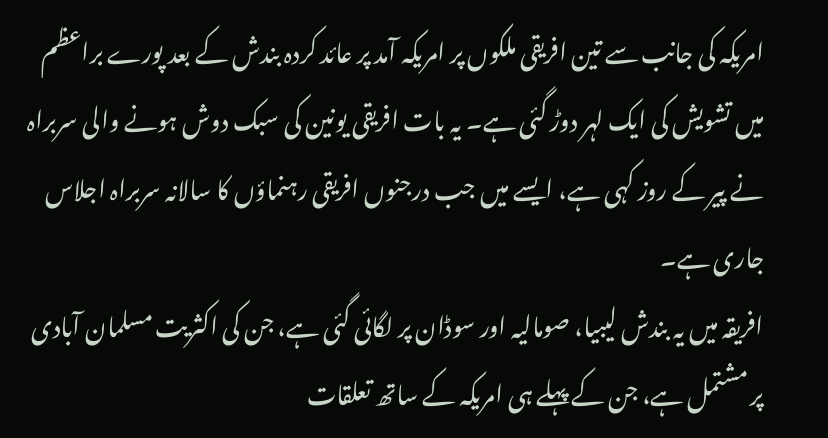امریکہ کی جانب سے تین افریقی ملکوں پر امریکہ آمد پر عائد کردہ بندش کے بعد پورے براعظم میں تشویش کی ایک لہر دوڑ گئی ہے۔ یہ بات افریقی یونین کی سبک دوش ہونے والی سربراہ نے پیر کے روز کہی ہے، ایسے میں جب درجنوں افریقی رہنماؤں کا سالانہ سربراہ اجلاس جاری ہے۔
افریقہ میں یہ بندش لیبیا، صومالیہ اور سوڈان پر لگائی گئی ہے، جن کی اکثریت مسلمان آبادی پر مشتمل ہے، جن کے پہلے ہی امریکہ کے ساتھ تعلقات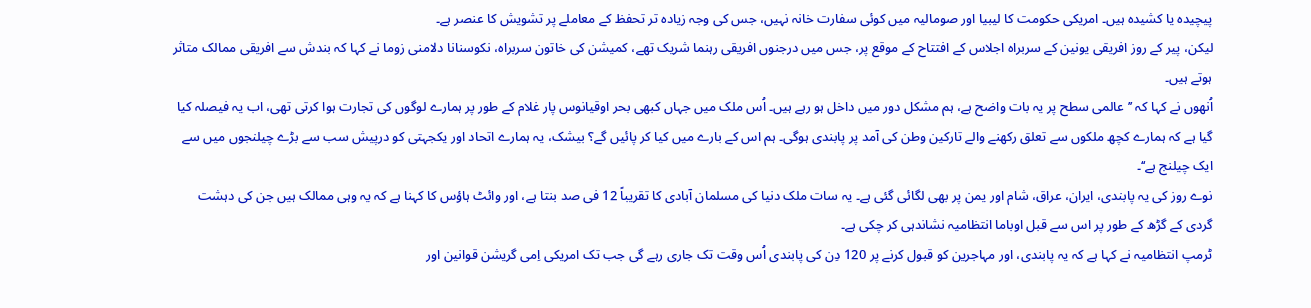پیچیدہ یا کشیدہ ہیں۔ امریکی حکومت کا لیبیا اور صومالیہ میں کوئی سفارت خانہ نہیں، جس کی وجہ زیادہ تر تحفظ کے معاملے پر تشویش کا عنصر ہے۔
لیکن، پیر کے روز افریقی یونین کے سربراہ اجلاس کے افتتاح کے موقع پر، جس میں درجنوں افریقی رہنما شریک تھے، کمیشن کی خاتون سربراہ، نکوسنانا دلامنی زوما نے کہا کہ بندش سے افریقی ممالک متاثر ہوتے ہیں۔
اُنھوں نے کہا کہ ’’عالمی سطح پر یہ بات واضح ہے، ہم مشکل دور میں داخل ہو رہے ہیں۔ اُس ملک میں جہاں کبھی بحر اوقیانوس پار غلام کے طور پر ہمارے لوگوں کی تجارت ہوا کرتی تھی، اب یہ فیصلہ کیا گیا ہے کہ ہمارے کچھ ملکوں سے تعلق رکھنے والے تارکین وطن کی آمد پر پابندی ہوگی۔ ہم اس کے بارے میں کیا کر پائیں گے؟ بیشک، یہ ہمارے اتحاد اور یکجہتی کو درپیش سب سے بڑے چیلنجوں میں سے ایک چیلنج ہے‘‘۔
نوے روز کی یہ پابندی، ایران، عراق، شام اور یمن پر بھی لگائی گئی ہے۔ یہ سات ملک دنیا کی مسلمان آبادی کا تقریباً 12 فی صد بنتا ہے، اور وائٹ ہاؤس کا کہنا ہے کہ یہ وہی ممالک ہیں جن کی دہشت گردی کے گڑھ کے طور پر اس سے قبل اوباما انتظامیہ نشاندہی کر چکی ہے۔
ٹرمپ انتظامیہ نے کہا ہے کہ یہ پابندی، اور مہاجرین کو قبول کرنے پر 120 دِن کی پابندی اُس وقت تک جاری رہے گی جب تک امریکی اِمی گریشن قوانین اور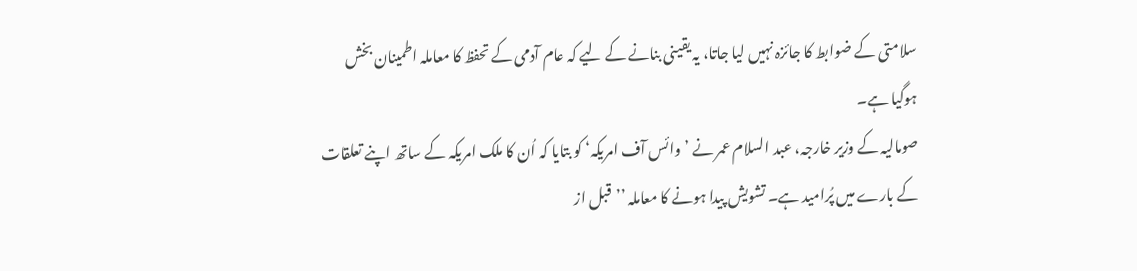سلامتی کے ضوابط کا جائزہ نہیں لیا جاتا، یہ یقینی بنانے کے لیے کہ عام آدمی کے تحفظ کا معاملہ اطمینان بخش ہوگیا ہے۔
صومالیہ کے وزیر خارجہ، عبد السلام عمر نے ’وائس آف امریکہ‘ کو بتایا کہ اُن کا ملک امریکہ کے ساتھ اپنے تعلقات کے بارے میں پُرامید ہے۔ تشویش پیدا ہونے کا معاملہ ’’قبل از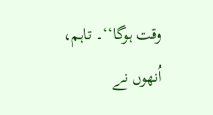وقت ہوگا‘‘۔ تاہم، اُنھوں نے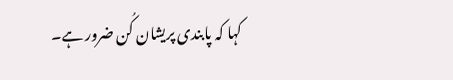کہا کہ پابندی پریشان کُن ضرور ہے۔